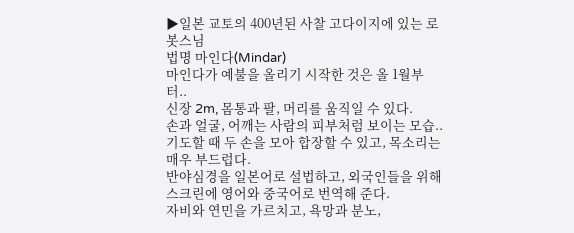▶일본 교토의 400년된 사찰 고다이지에 있는 로봇스님
법명 마인다(Mindar)
마인다가 예불을 올리기 시작한 것은 올 1월부터..
신장 2m, 몸통과 팔, 머리를 움직일 수 있다.
손과 얼굴, 어깨는 사람의 피부처럼 보이는 모습..
기도할 때 두 손을 모아 합장할 수 있고, 목소리는 매우 부드럽다.
반야심경을 일본어로 설법하고, 외국인들을 위해 스크린에 영어와 중국어로 번역해 준다.
자비와 연민을 가르치고, 욕망과 분노,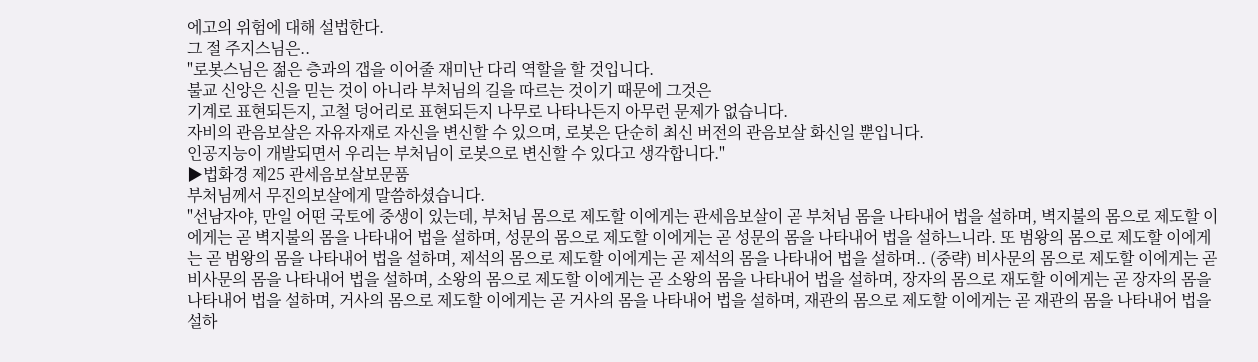에고의 위험에 대해 설법한다.
그 절 주지스님은..
"로봇스님은 젊은 층과의 갭을 이어줄 재미난 다리 역할을 할 것입니다.
불교 신앙은 신을 믿는 것이 아니라 부처님의 길을 따르는 것이기 때문에 그것은
기계로 표현되든지, 고철 덩어리로 표현되든지 나무로 나타나든지 아무런 문제가 없습니다.
자비의 관음보살은 자유자재로 자신을 변신할 수 있으며, 로봇은 단순히 최신 버전의 관음보살 화신일 뿐입니다.
인공지능이 개발되면서 우리는 부처님이 로봇으로 변신할 수 있다고 생각합니다."
▶법화경 제25 관세음보살보문품
부처님께서 무진의보살에게 말씀하셨습니다.
"선남자야, 만일 어떤 국토에 중생이 있는데, 부처님 몸으로 제도할 이에게는 관세음보살이 곧 부처님 몸을 나타내어 법을 설하며, 벽지불의 몸으로 제도할 이에게는 곧 벽지불의 몸을 나타내어 법을 설하며, 성문의 몸으로 제도할 이에게는 곧 성문의 몸을 나타내어 법을 설하느니라. 또 범왕의 몸으로 제도할 이에게는 곧 범왕의 몸을 나타내어 법을 설하며, 제석의 몸으로 제도할 이에게는 곧 제석의 몸을 나타내어 법을 설하며.. (중략) 비사문의 몸으로 제도할 이에게는 곧 비사문의 몸을 나타내어 법을 설하며, 소왕의 몸으로 제도할 이에게는 곧 소왕의 몸을 나타내어 법을 설하며, 장자의 몸으로 재도할 이에게는 곧 장자의 몸을 나타내어 법을 설하며, 거사의 몸으로 제도할 이에게는 곧 거사의 몸을 나타내어 법을 설하며, 재관의 몸으로 제도할 이에게는 곧 재관의 몸을 나타내어 법을 설하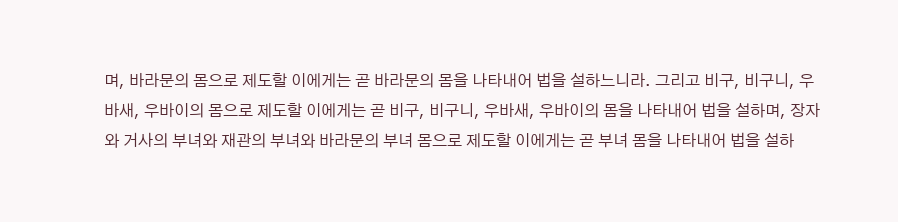며, 바라문의 몸으로 제도할 이에게는 곧 바라문의 몸을 나타내어 법을 설하느니라. 그리고 비구, 비구니, 우바새, 우바이의 몸으로 제도할 이에게는 곧 비구, 비구니, 우바새, 우바이의 몸을 나타내어 법을 설하며, 장자와 거사의 부녀와 재관의 부녀와 바라문의 부녀 몸으로 제도할 이에게는 곧 부녀 몸을 나타내어 법을 설하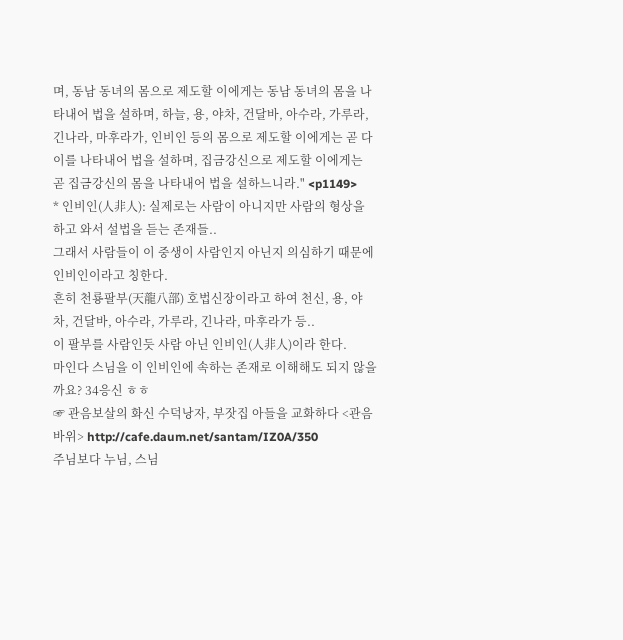며, 동남 동녀의 몸으로 제도할 이에게는 동남 동녀의 몸을 나타내어 법을 설하며, 하늘, 용, 야차, 건달바, 아수라, 가루라, 긴나라, 마후라가, 인비인 등의 몸으로 제도할 이에게는 곧 다 이를 나타내어 법을 설하며, 집금강신으로 제도할 이에게는 곧 집금강신의 몸을 나타내어 법을 설하느니라." <p1149>
* 인비인(人非人): 실제로는 사람이 아니지만 사람의 형상을 하고 와서 설법을 듣는 존재들..
그래서 사람들이 이 중생이 사람인지 아닌지 의심하기 때문에 인비인이라고 칭한다.
흔히 천룡팔부(天龍八部) 호법신장이라고 하여 천신, 용, 야차, 건달바, 아수라, 가루라, 긴나라, 마후라가 등..
이 팔부를 사람인듯 사람 아닌 인비인(人非人)이라 한다.
마인다 스님을 이 인비인에 속하는 존재로 이해해도 되지 않을까요? 34응신 ㅎㅎ
☞ 관음보살의 화신 수덕낭자, 부잣집 아들을 교화하다 <관음바위> http://cafe.daum.net/santam/IZ0A/350
주님보다 누님, 스님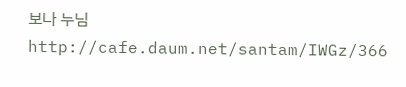보나 누님 http://cafe.daum.net/santam/IWGz/366